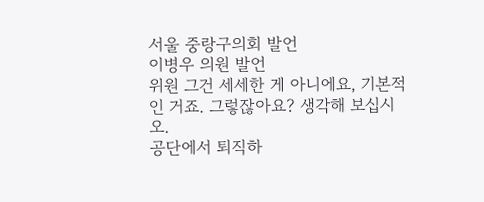서울 중랑구의회 발언
이병우 의원 발언
위원 그건 세세한 게 아니에요, 기본적인 거죠. 그렇잖아요? 생각해 보십시오.
공단에서 퇴직하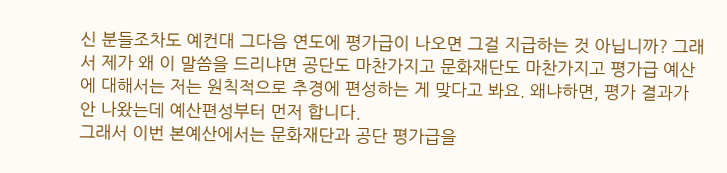신 분들조차도 예컨대 그다음 연도에 평가급이 나오면 그걸 지급하는 것 아닙니까? 그래서 제가 왜 이 말씀을 드리냐면 공단도 마찬가지고 문화재단도 마찬가지고 평가급 예산에 대해서는 저는 원칙적으로 추경에 편성하는 게 맞다고 봐요. 왜냐하면, 평가 결과가 안 나왔는데 예산편성부터 먼저 합니다.
그래서 이번 본예산에서는 문화재단과 공단 평가급을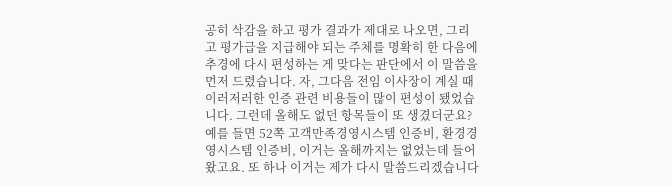공히 삭감을 하고 평가 결과가 제대로 나오면, 그리고 평가급을 지급해야 되는 주체를 명확히 한 다음에 추경에 다시 편성하는 게 맞다는 판단에서 이 말씀을 먼저 드렸습니다. 자, 그다음 전임 이사장이 계실 때 이러저러한 인증 관련 비용들이 많이 편성이 됐었습니다. 그런데 올해도 없던 항목들이 또 생겼더군요?
예를 들면 52쪽 고객만족경영시스템 인증비, 환경경영시스템 인증비, 이거는 올해까지는 없었는데 들어왔고요. 또 하나 이거는 제가 다시 말씀드리겠습니다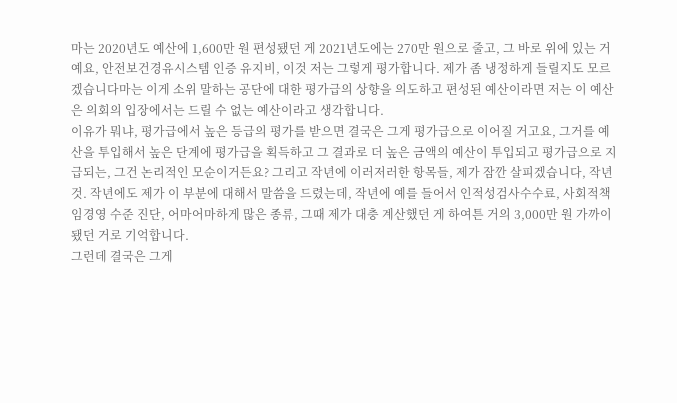마는 2020년도 예산에 1,600만 원 편성됐던 게 2021년도에는 270만 원으로 줄고, 그 바로 위에 있는 거예요, 안전보건경유시스템 인증 유지비, 이것 저는 그렇게 평가합니다. 제가 좀 냉정하게 들릴지도 모르겠습니다마는 이게 소위 말하는 공단에 대한 평가급의 상향을 의도하고 편성된 예산이라면 저는 이 예산은 의회의 입장에서는 드릴 수 없는 예산이라고 생각합니다.
이유가 뭐냐, 평가급에서 높은 등급의 평가를 받으면 결국은 그게 평가급으로 이어질 거고요, 그거를 예산을 투입해서 높은 단계에 평가급을 획득하고 그 결과로 더 높은 금액의 예산이 투입되고 평가급으로 지급되는, 그건 논리적인 모순이거든요? 그리고 작년에 이러저러한 항목들, 제가 잠깐 살피겠습니다, 작년 것. 작년에도 제가 이 부분에 대해서 말씀을 드렸는데, 작년에 예를 들어서 인적성검사수수료, 사회적책임경영 수준 진단, 어마어마하게 많은 종류, 그때 제가 대충 계산했던 게 하여튼 거의 3,000만 원 가까이 됐던 거로 기억합니다.
그런데 결국은 그게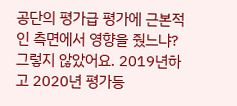공단의 평가급 평가에 근본적인 측면에서 영향을 줬느냐? 그렇지 않았어요. 2019년하고 2020년 평가등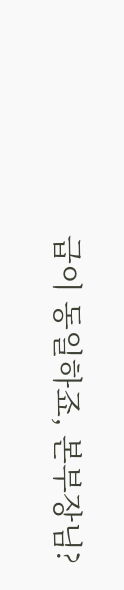급이 동일하죠, 본부장님?